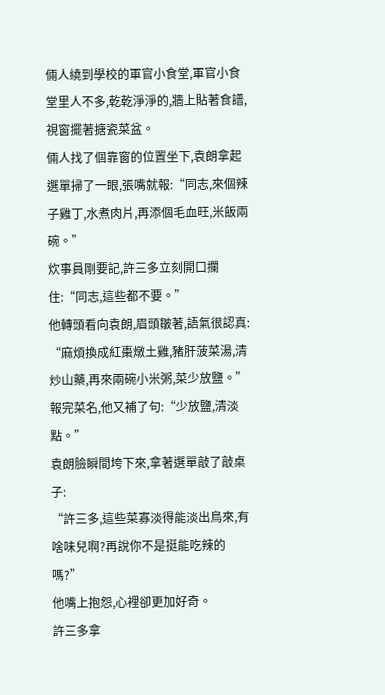倆人繞到學校的軍官小食堂,軍官小食堂里人不多,乾乾淨淨的,牆上貼著食譜,視窗擺著搪瓷菜盆。
倆人找了個靠窗的位置坐下,袁朗拿起選單掃了一眼,張嘴就報:“同志,來個辣子雞丁,水煮肉片,再添個毛血旺,米飯兩碗。”
炊事員剛要記,許三多立刻開口攔住:“同志,這些都不要。”
他轉頭看向袁朗,眉頭皺著,語氣很認真:
“麻煩換成紅棗燉土雞,豬肝菠菜湯,清炒山藥,再來兩碗小米粥,菜少放鹽。”
報完菜名,他又補了句:“少放鹽,清淡點。”
袁朗臉瞬間垮下來,拿著選單敲了敲桌子:
“許三多,這些菜寡淡得能淡出鳥來,有啥味兒啊?再說你不是挺能吃辣的嗎?”
他嘴上抱怨,心裡卻更加好奇。
許三多拿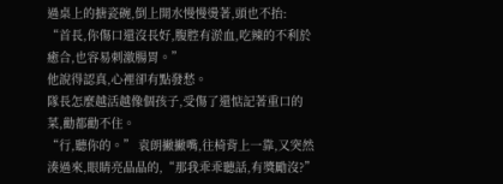過桌上的搪瓷碗,倒上開水慢慢燙著,頭也不抬:
“首長,你傷口還沒長好,腹腔有淤血,吃辣的不利於癒合,也容易刺激腸胃。”
他說得認真,心裡卻有點發愁。
隊長怎麼越活越像個孩子,受傷了還惦記著重口的菜,勸都勸不住。
“行,聽你的。” 袁朗撇撇嘴,往椅背上一靠,又突然湊過來,眼睛亮晶晶的,“那我乖乖聽話,有獎勵沒?”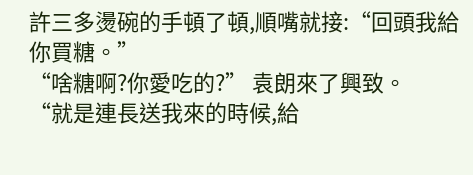許三多燙碗的手頓了頓,順嘴就接:“回頭我給你買糖。”
“啥糖啊?你愛吃的?” 袁朗來了興致。
“就是連長送我來的時候,給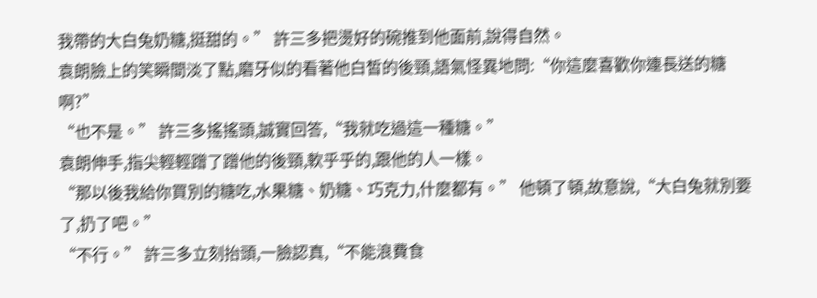我帶的大白兔奶糖,挺甜的。” 許三多把燙好的碗推到他面前,說得自然。
袁朗臉上的笑瞬間淡了點,磨牙似的看著他白皙的後頸,語氣怪異地問:“你這麼喜歡你連長送的糖啊?”
“也不是。” 許三多搖搖頭,誠實回答,“我就吃過這一種糖。”
袁朗伸手,指尖輕輕蹭了蹭他的後頸,軟乎乎的,跟他的人一樣。
“那以後我給你買別的糖吃,水果糖、奶糖、巧克力,什麼都有。” 他頓了頓,故意說,“大白兔就別要了,扔了吧。”
“不行。” 許三多立刻抬頭,一臉認真,“不能浪費食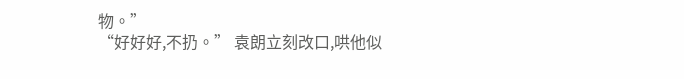物。”
“好好好,不扔。” 袁朗立刻改口,哄他似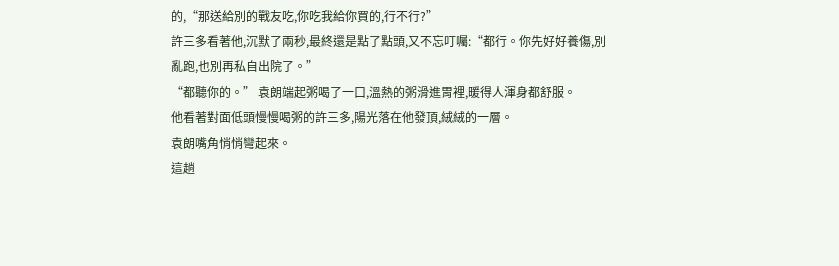的,“那送給別的戰友吃,你吃我給你買的,行不行?”
許三多看著他,沉默了兩秒,最終還是點了點頭,又不忘叮囑:“都行。你先好好養傷,別亂跑,也別再私自出院了。”
“都聽你的。” 袁朗端起粥喝了一口,溫熱的粥滑進胃裡,暖得人渾身都舒服。
他看著對面低頭慢慢喝粥的許三多,陽光落在他發頂,絨絨的一層。
袁朗嘴角悄悄彎起來。
這趟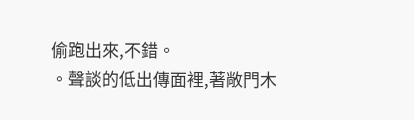偷跑出來,不錯。
。聲談的低出傳面裡,著敞門木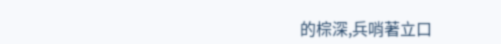的棕深,兵哨著立口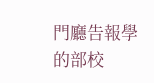門廳告報學的部校